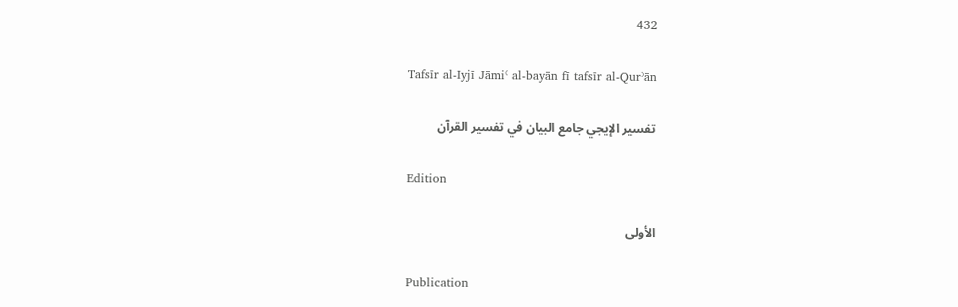432

Tafsīr al-Iyjī Jāmiʿ al-bayān fī tafsīr al-Qurʾān

تفسير الإيجي جامع البيان في تفسير القرآن

Edition

الأولى

Publication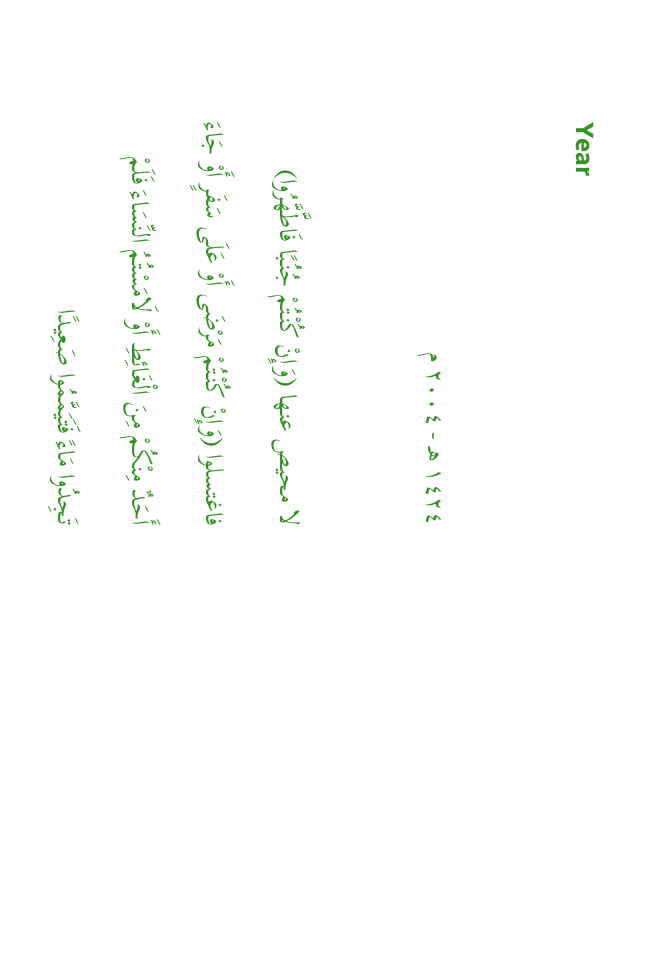Year

١٤٢٤ هـ - ٢٠٠٤ م

لا محيص عنها (وَإِنْ كُنْتُمْ جُنُبًا فَاطَّهَّرُوا) فاغتسلوا (وَإِنْ كُنْتُمْ مَرْضَى أَوْ عَلَى سَفَرٍ أَوْ جَاءَ أَحَدٌ مِنْكُمْ مِنَ الْغَائِطِ أَوْ لَامَسْتُمُ النِّسَاءَ فَلَمْ تَجِدُوا مَاءً فَتَيَمَّمُوا صَعِيدًا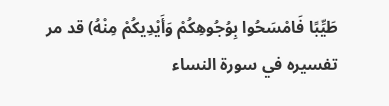طَيِّبًا فَامْسَحُوا بِوُجُوهِكُمْ وَأَيْدِيكُمْ مِنْهُ) قد مر تفسيره في سورة النساء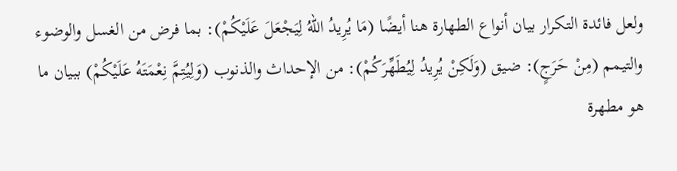ولعل فائدة التكرار بيان أنواع الطهارة هنا أيضًا (مَا يُرِيدُ اللهُ لِيَجْعَلَ عَلَيْكُمْ): بما فرض من الغسل والوضوء والتيمم (مِنْ حَرَجٍ): ضيق (وَلَكِنْ يُرِيدُ لِيُطَهِّرَكُمْ): من الإحداث والذنوب (وَلِيُتِمَّ نِعْمَتَهُ عَلَيْكُمْ) ببيان ما هو مطهرة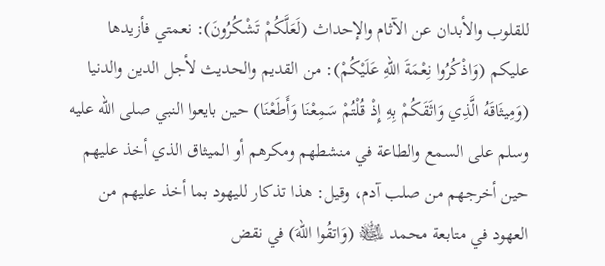للقلوب والأبدان عن الآثام والإحداث (لَعَلَّكُمْ تَشْكُرُونَ): نعمتي فأزيدها عليكم (وَاذْكُرُوا نِعْمَةَ اللهِ عَلَيْكُمْ): من القديم والحديث لأجل الدين والدنيا (وَمِيثَاقَهُ الَّذِي وَاثَقَكُمْ بِهِ إِذْ قُلْتُمْ سَمِعْنَا وَأَطَعْنَا) حين بايعوا النبي صلى الله عليه وسلم على السمع والطاعة في منشطهم ومكرهم أو الميثاق الذي أخذ عليهم حين أخرجهم من صلب آدم، وقيل: هذا تذكار لليهود بما أخذ عليهم من العهود في متابعة محمد ﵊ (وَاتقُوا اللهَ) في نقض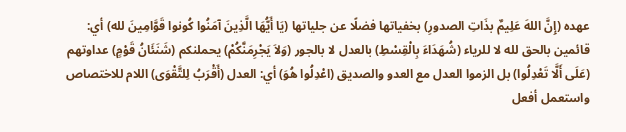عهده (إِنَّ اللهَ عَلِيمٌ بذَاتِ الصدورِ) بخفياتها فضلًا عن جلياتها (يَا أَيُّهَا الَّذِينَ آمَنُوا كُونوا قَوَّامِينَ لله) أي: قائمين بالحق لله لا للرياء (شُهَدَاءَ بِالْقِسْطِ) بالعدل لا بالجور (وَلاَ يَجْرِمَنَّكُمْ) يحملنكم (شَنَئَانُ قَوْمٍ) عداوتهم (عَلَى أَلَّا تَعْدِلُوا) بل الزموا العدل مع العدو والصديق (اعْدِلُوا هُوَ) أي: العدل (أَقْرَبُ لِلتَّقْوَى) اللام للاختصاص واستعمل أفعل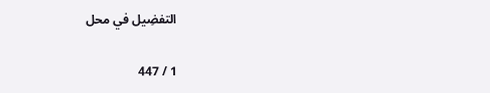التفضِيل في محل

1 / 447